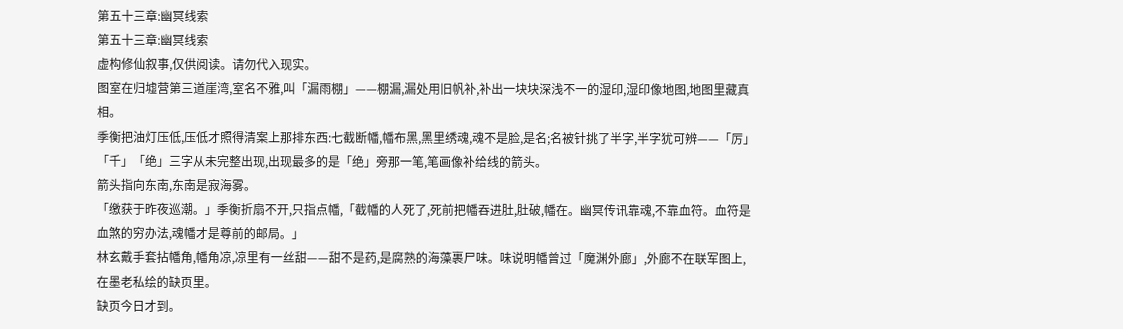第五十三章:幽冥线索
第五十三章:幽冥线索
虚构修仙叙事,仅供阅读。请勿代入现实。
图室在归墟营第三道崖湾,室名不雅,叫「漏雨棚」——棚漏,漏处用旧帆补,补出一块块深浅不一的湿印,湿印像地图,地图里藏真相。
季衡把油灯压低,压低才照得清案上那排东西:七截断幡,幡布黑,黑里绣魂,魂不是脸,是名;名被针挑了半字,半字犹可辨——「厉」「千」「绝」三字从未完整出现,出现最多的是「绝」旁那一笔,笔画像补给线的箭头。
箭头指向东南,东南是寂海雾。
「缴获于昨夜巡潮。」季衡折扇不开,只指点幡,「截幡的人死了,死前把幡吞进肚,肚破,幡在。幽冥传讯靠魂,不靠血符。血符是血煞的穷办法,魂幡才是尊前的邮局。」
林玄戴手套拈幡角,幡角凉,凉里有一丝甜——甜不是药,是腐熟的海藻裹尸味。味说明幡曾过「魔渊外廊」,外廊不在联军图上,在墨老私绘的缺页里。
缺页今日才到。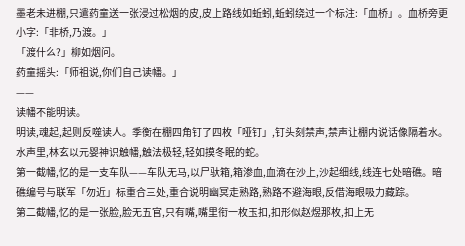墨老未进棚,只遣药童送一张浸过松烟的皮,皮上路线如蚯蚓,蚯蚓绕过一个标注:「血桥」。血桥旁更小字:「非桥,乃渡。」
「渡什么?」柳如烟问。
药童摇头:「师祖说,你们自己读幡。」
——
读幡不能明读。
明读,魂起,起则反噬读人。季衡在棚四角钉了四枚「哑钉」,钉头刻禁声,禁声让棚内说话像隔着水。水声里,林玄以元婴神识触幡,触法极轻,轻如摸冬眠的蛇。
第一截幡,忆的是一支车队——车队无马,以尸驮箱,箱渗血,血滴在沙上,沙起细线,线连七处暗礁。暗礁编号与联军「勿近」标重合三处,重合说明幽冥走熟路,熟路不避海眼,反借海眼吸力藏踪。
第二截幡,忆的是一张脸,脸无五官,只有嘴,嘴里衔一枚玉扣,扣形似赵煜那枚,扣上无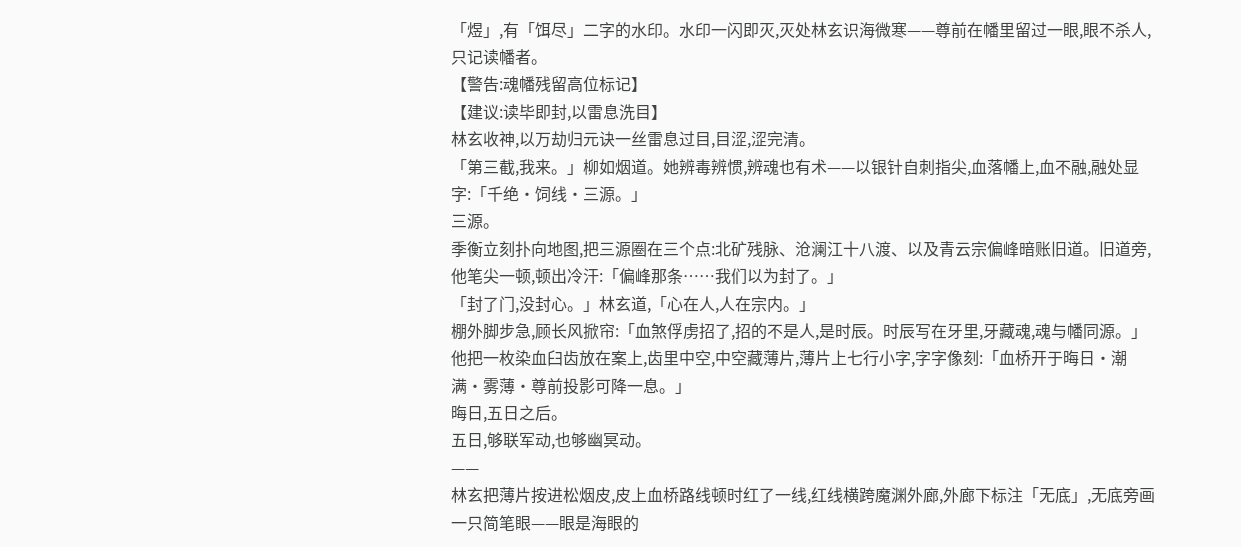「煜」,有「饵尽」二字的水印。水印一闪即灭,灭处林玄识海微寒——尊前在幡里留过一眼,眼不杀人,只记读幡者。
【警告:魂幡残留高位标记】
【建议:读毕即封,以雷息洗目】
林玄收神,以万劫归元诀一丝雷息过目,目涩,涩完清。
「第三截,我来。」柳如烟道。她辨毒辨惯,辨魂也有术——以银针自刺指尖,血落幡上,血不融,融处显字:「千绝·饲线·三源。」
三源。
季衡立刻扑向地图,把三源圈在三个点:北矿残脉、沧澜江十八渡、以及青云宗偏峰暗账旧道。旧道旁,他笔尖一顿,顿出冷汗:「偏峰那条……我们以为封了。」
「封了门,没封心。」林玄道,「心在人,人在宗内。」
棚外脚步急,顾长风掀帘:「血煞俘虏招了,招的不是人,是时辰。时辰写在牙里,牙藏魂,魂与幡同源。」
他把一枚染血臼齿放在案上,齿里中空,中空藏薄片,薄片上七行小字,字字像刻:「血桥开于晦日·潮满·雾薄·尊前投影可降一息。」
晦日,五日之后。
五日,够联军动,也够幽冥动。
——
林玄把薄片按进松烟皮,皮上血桥路线顿时红了一线,红线横跨魔渊外廊,外廊下标注「无底」,无底旁画一只简笔眼——眼是海眼的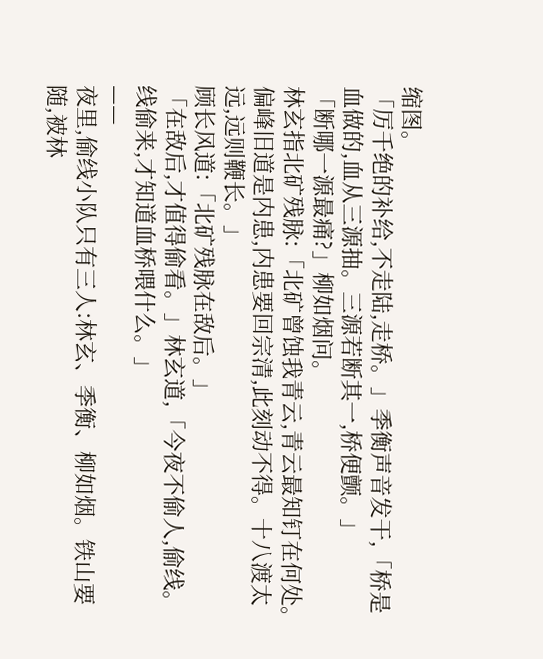缩图。
「厉千绝的补给,不走陆,走桥。」季衡声音发干,「桥是血做的,血从三源抽。三源若断其一,桥便颤。」
「断哪一源最痛?」柳如烟问。
林玄指北矿残脉:「北矿曾蚀我青云,青云最知钉在何处。偏峰旧道是内患,内患要回宗清,此刻动不得。十八渡太远,远则鞭长。」
顾长风道:「北矿残脉在敌后。」
「在敌后,才值得偷看。」林玄道,「今夜不偷人,偷线。线偷来,才知道血桥喂什么。」
——
夜里,偷线小队只有三人:林玄、季衡、柳如烟。铁山要随,被林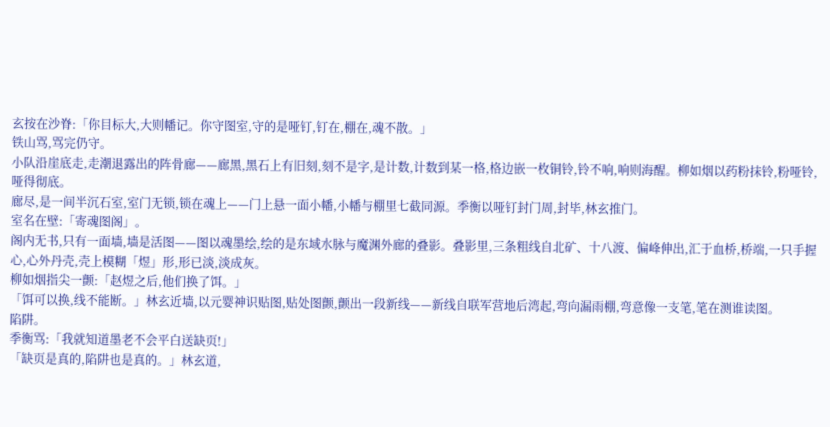玄按在沙脊:「你目标大,大则幡记。你守图室,守的是哑钉,钉在,棚在,魂不散。」
铁山骂,骂完仍守。
小队沿崖底走,走潮退露出的阵骨廊——廊黑,黑石上有旧刻,刻不是字,是计数,计数到某一格,格边嵌一枚铜铃,铃不响,响则海醒。柳如烟以药粉抹铃,粉哑铃,哑得彻底。
廊尽,是一间半沉石室,室门无锁,锁在魂上——门上悬一面小幡,小幡与棚里七截同源。季衡以哑钉封门周,封毕,林玄推门。
室名在壁:「寄魂图阁」。
阁内无书,只有一面墙,墙是活图——图以魂墨绘,绘的是东域水脉与魔渊外廊的叠影。叠影里,三条粗线自北矿、十八渡、偏峰伸出,汇于血桥,桥端,一只手握心,心外丹壳,壳上模糊「煜」形,形已淡,淡成灰。
柳如烟指尖一颤:「赵煜之后,他们换了饵。」
「饵可以换,线不能断。」林玄近墙,以元婴神识贴图,贴处图颤,颤出一段新线——新线自联军营地后湾起,弯向漏雨棚,弯意像一支笔,笔在测谁读图。
陷阱。
季衡骂:「我就知道墨老不会平白送缺页!」
「缺页是真的,陷阱也是真的。」林玄道,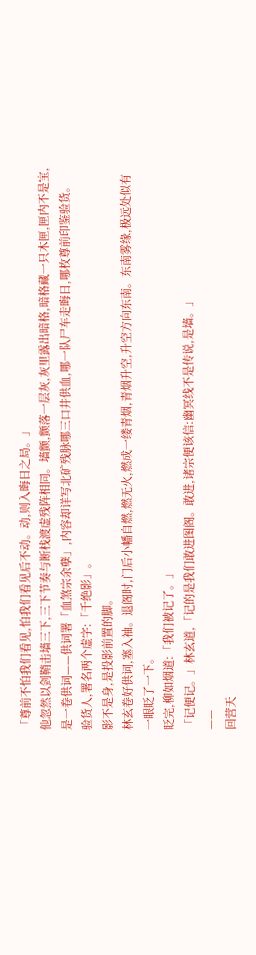「尊前不怕我们看见,怕我们看见后不动。动,则入晦日之局。」
他忽然以剑鞘击墙三下,三下节奏与断栈渡虚残阵相同。墙颤,颤落一层灰,灰里露出暗格,暗格藏一只木匣,匣内不是宝,是一卷供词——供词署「血煞宗余孽」,内容却详写北矿残脉哪三口井供血,哪一队尸车走晦日,哪枚尊前印鉴验货。
验货人,署名两个虚字:「千绝影」。
影不是身,是投影前置的脚。
林玄卷好供词,塞入袖。退阁时,门后小幡自燃,燃无火,燃成一缕青烟,青烟升空,升空方向东南。东南雾缘,极远处似有一眼眨了一下。
眨完,柳如烟道:「我们被记了。」
「记便记。」林玄道,「记的是我们敢进图阁。敢进,诸宗便该信:幽冥线不是传说,是墙。」
——
回营天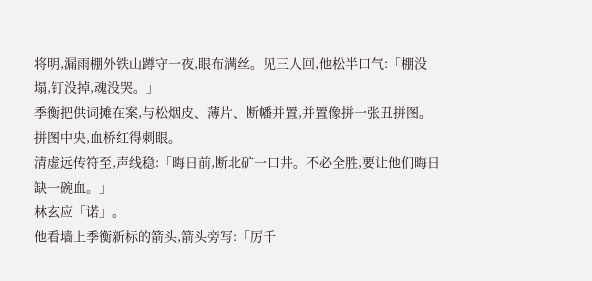将明,漏雨棚外铁山蹲守一夜,眼布满丝。见三人回,他松半口气:「棚没塌,钉没掉,魂没哭。」
季衡把供词摊在案,与松烟皮、薄片、断幡并置,并置像拼一张丑拼图。拼图中央,血桥红得刺眼。
清虚远传符至,声线稳:「晦日前,断北矿一口井。不必全胜,要让他们晦日缺一碗血。」
林玄应「诺」。
他看墙上季衡新标的箭头,箭头旁写:「厉千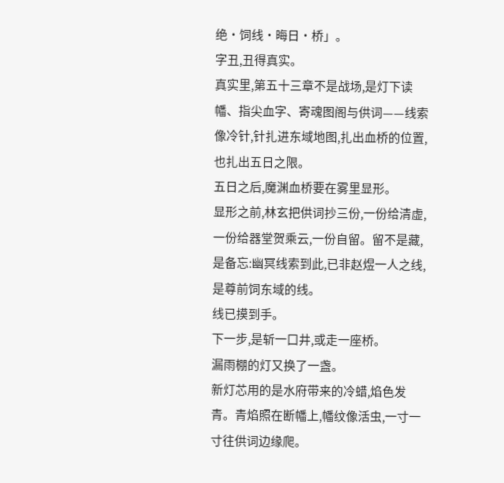绝·饲线·晦日·桥」。
字丑,丑得真实。
真实里,第五十三章不是战场,是灯下读幡、指尖血字、寄魂图阁与供词——线索像冷针,针扎进东域地图,扎出血桥的位置,也扎出五日之限。
五日之后,魔渊血桥要在雾里显形。
显形之前,林玄把供词抄三份,一份给清虚,一份给器堂贺乘云,一份自留。留不是藏,是备忘:幽冥线索到此,已非赵煜一人之线,是尊前饲东域的线。
线已摸到手。
下一步,是斩一口井,或走一座桥。
漏雨棚的灯又换了一盏。
新灯芯用的是水府带来的冷蜡,焰色发青。青焰照在断幡上,幡纹像活虫,一寸一寸往供词边缘爬。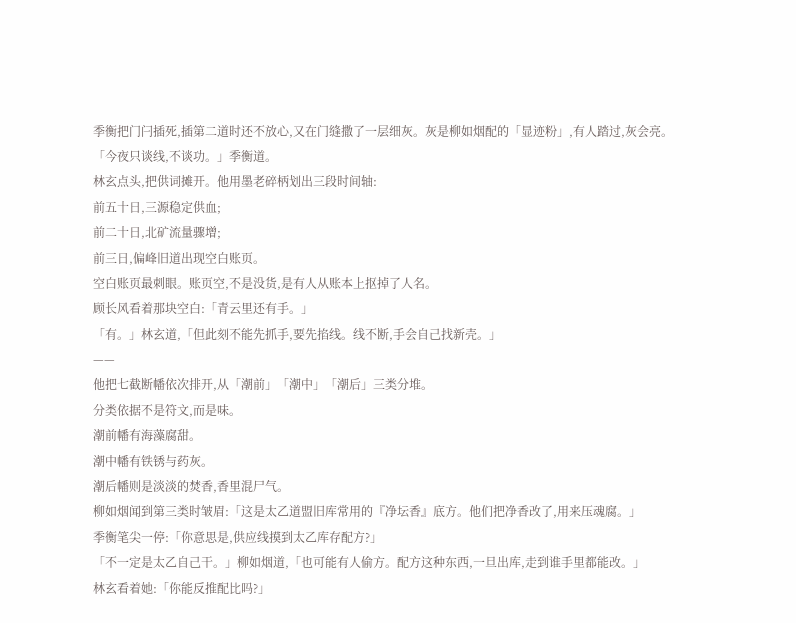季衡把门闩插死,插第二道时还不放心,又在门缝撒了一层细灰。灰是柳如烟配的「显迹粉」,有人踏过,灰会亮。
「今夜只谈线,不谈功。」季衡道。
林玄点头,把供词摊开。他用墨老碎柄划出三段时间轴:
前五十日,三源稳定供血;
前二十日,北矿流量骤增;
前三日,偏峰旧道出现空白账页。
空白账页最刺眼。账页空,不是没货,是有人从账本上抠掉了人名。
顾长风看着那块空白:「青云里还有手。」
「有。」林玄道,「但此刻不能先抓手,要先掐线。线不断,手会自己找新壳。」
——
他把七截断幡依次排开,从「潮前」「潮中」「潮后」三类分堆。
分类依据不是符文,而是味。
潮前幡有海藻腐甜。
潮中幡有铁锈与药灰。
潮后幡则是淡淡的焚香,香里混尸气。
柳如烟闻到第三类时皱眉:「这是太乙道盟旧库常用的『净坛香』底方。他们把净香改了,用来压魂腐。」
季衡笔尖一停:「你意思是,供应线摸到太乙库存配方?」
「不一定是太乙自己干。」柳如烟道,「也可能有人偷方。配方这种东西,一旦出库,走到谁手里都能改。」
林玄看着她:「你能反推配比吗?」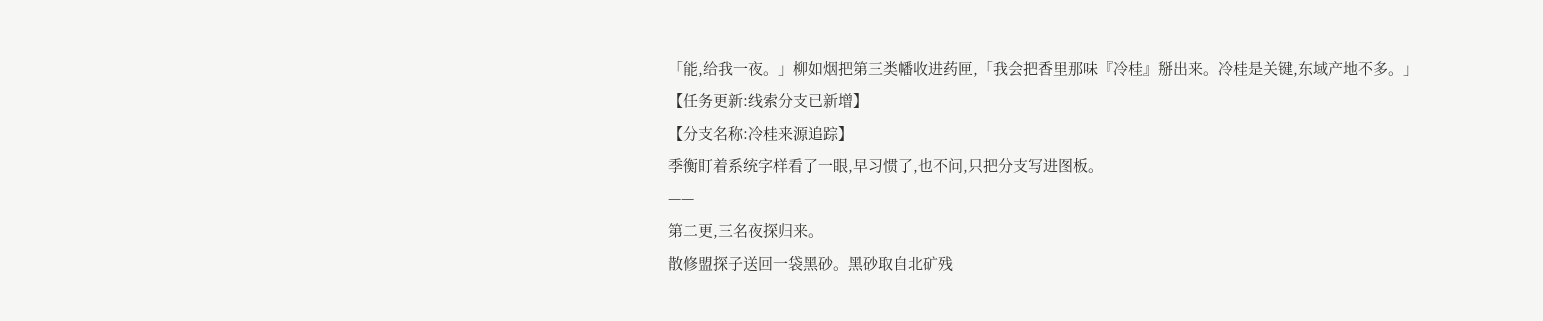「能,给我一夜。」柳如烟把第三类幡收进药匣,「我会把香里那味『冷桂』掰出来。冷桂是关键,东域产地不多。」
【任务更新:线索分支已新增】
【分支名称:冷桂来源追踪】
季衡盯着系统字样看了一眼,早习惯了,也不问,只把分支写进图板。
——
第二更,三名夜探归来。
散修盟探子送回一袋黑砂。黑砂取自北矿残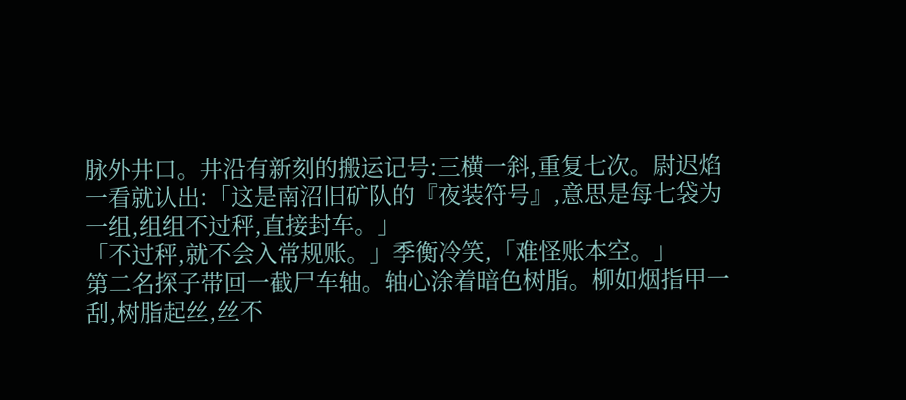脉外井口。井沿有新刻的搬运记号:三横一斜,重复七次。尉迟焰一看就认出:「这是南沼旧矿队的『夜装符号』,意思是每七袋为一组,组组不过秤,直接封车。」
「不过秤,就不会入常规账。」季衡冷笑,「难怪账本空。」
第二名探子带回一截尸车轴。轴心涂着暗色树脂。柳如烟指甲一刮,树脂起丝,丝不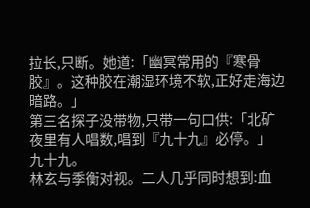拉长,只断。她道:「幽冥常用的『寒骨胶』。这种胶在潮湿环境不软,正好走海边暗路。」
第三名探子没带物,只带一句口供:「北矿夜里有人唱数,唱到『九十九』必停。」
九十九。
林玄与季衡对视。二人几乎同时想到:血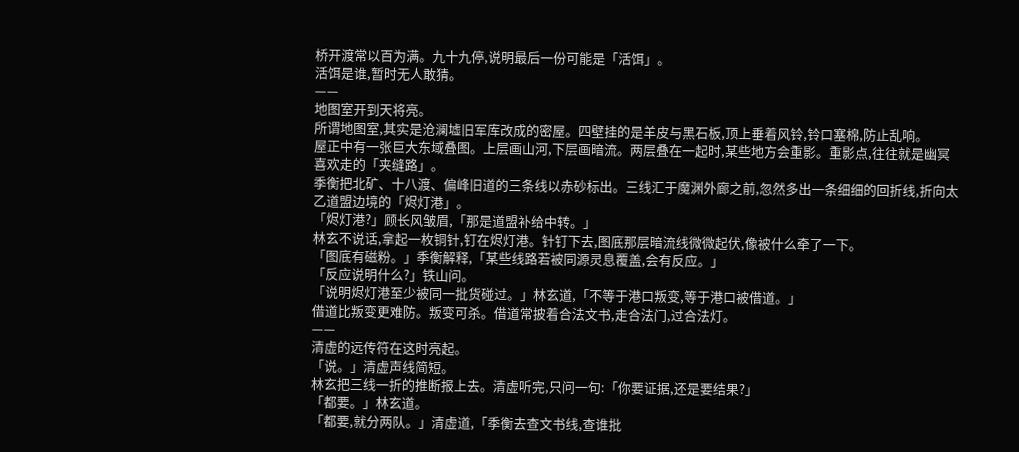桥开渡常以百为满。九十九停,说明最后一份可能是「活饵」。
活饵是谁,暂时无人敢猜。
——
地图室开到天将亮。
所谓地图室,其实是沧澜墟旧军库改成的密屋。四壁挂的是羊皮与黑石板,顶上垂着风铃,铃口塞棉,防止乱响。
屋正中有一张巨大东域叠图。上层画山河,下层画暗流。两层叠在一起时,某些地方会重影。重影点,往往就是幽冥喜欢走的「夹缝路」。
季衡把北矿、十八渡、偏峰旧道的三条线以赤砂标出。三线汇于魔渊外廊之前,忽然多出一条细细的回折线,折向太乙道盟边境的「烬灯港」。
「烬灯港?」顾长风皱眉,「那是道盟补给中转。」
林玄不说话,拿起一枚铜针,钉在烬灯港。针钉下去,图底那层暗流线微微起伏,像被什么牵了一下。
「图底有磁粉。」季衡解释,「某些线路若被同源灵息覆盖,会有反应。」
「反应说明什么?」铁山问。
「说明烬灯港至少被同一批货碰过。」林玄道,「不等于港口叛变,等于港口被借道。」
借道比叛变更难防。叛变可杀。借道常披着合法文书,走合法门,过合法灯。
——
清虚的远传符在这时亮起。
「说。」清虚声线简短。
林玄把三线一折的推断报上去。清虚听完,只问一句:「你要证据,还是要结果?」
「都要。」林玄道。
「都要,就分两队。」清虚道,「季衡去查文书线,查谁批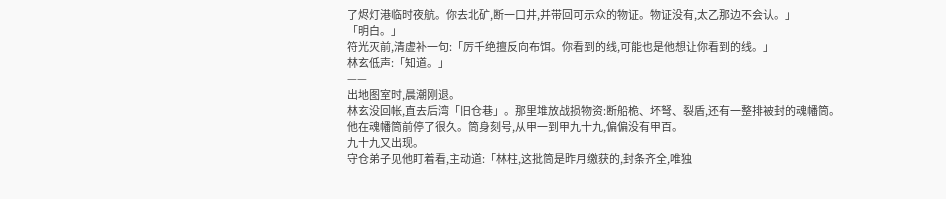了烬灯港临时夜航。你去北矿,断一口井,并带回可示众的物证。物证没有,太乙那边不会认。」
「明白。」
符光灭前,清虚补一句:「厉千绝擅反向布饵。你看到的线,可能也是他想让你看到的线。」
林玄低声:「知道。」
——
出地图室时,晨潮刚退。
林玄没回帐,直去后湾「旧仓巷」。那里堆放战损物资:断船桅、坏弩、裂盾,还有一整排被封的魂幡筒。
他在魂幡筒前停了很久。筒身刻号,从甲一到甲九十九,偏偏没有甲百。
九十九又出现。
守仓弟子见他盯着看,主动道:「林柱,这批筒是昨月缴获的,封条齐全,唯独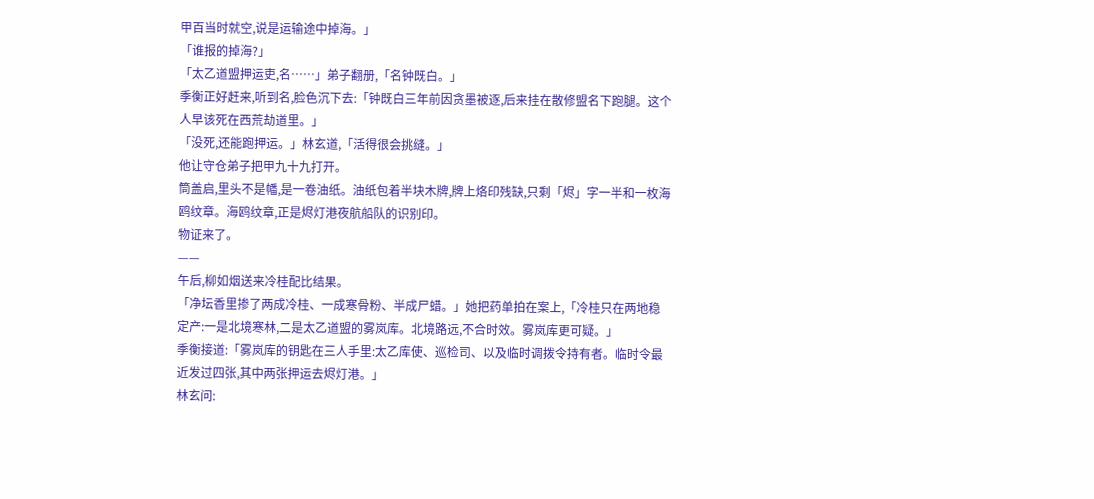甲百当时就空,说是运输途中掉海。」
「谁报的掉海?」
「太乙道盟押运吏,名……」弟子翻册,「名钟既白。」
季衡正好赶来,听到名,脸色沉下去:「钟既白三年前因贪墨被逐,后来挂在散修盟名下跑腿。这个人早该死在西荒劫道里。」
「没死,还能跑押运。」林玄道,「活得很会挑缝。」
他让守仓弟子把甲九十九打开。
筒盖启,里头不是幡,是一卷油纸。油纸包着半块木牌,牌上烙印残缺,只剩「烬」字一半和一枚海鸥纹章。海鸥纹章,正是烬灯港夜航船队的识别印。
物证来了。
——
午后,柳如烟送来冷桂配比结果。
「净坛香里掺了两成冷桂、一成寒骨粉、半成尸蜡。」她把药单拍在案上,「冷桂只在两地稳定产:一是北境寒林,二是太乙道盟的雾岚库。北境路远,不合时效。雾岚库更可疑。」
季衡接道:「雾岚库的钥匙在三人手里:太乙库使、巡检司、以及临时调拨令持有者。临时令最近发过四张,其中两张押运去烬灯港。」
林玄问: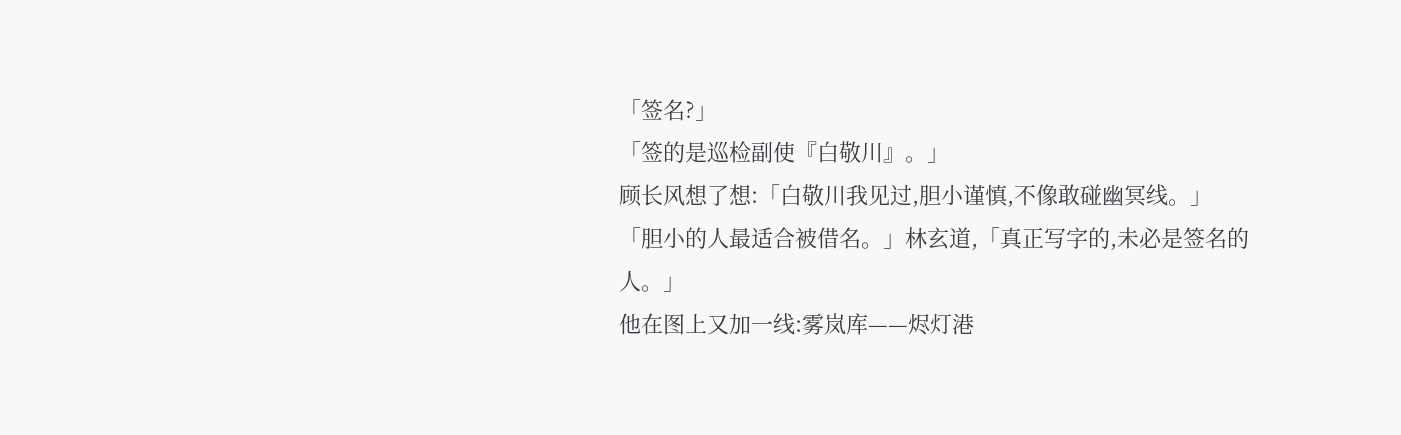「签名?」
「签的是巡检副使『白敬川』。」
顾长风想了想:「白敬川我见过,胆小谨慎,不像敢碰幽冥线。」
「胆小的人最适合被借名。」林玄道,「真正写字的,未必是签名的人。」
他在图上又加一线:雾岚库——烬灯港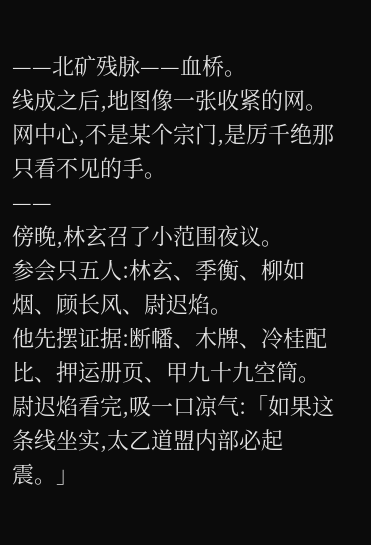——北矿残脉——血桥。
线成之后,地图像一张收紧的网。网中心,不是某个宗门,是厉千绝那只看不见的手。
——
傍晚,林玄召了小范围夜议。
参会只五人:林玄、季衡、柳如烟、顾长风、尉迟焰。
他先摆证据:断幡、木牌、冷桂配比、押运册页、甲九十九空筒。
尉迟焰看完,吸一口凉气:「如果这条线坐实,太乙道盟内部必起震。」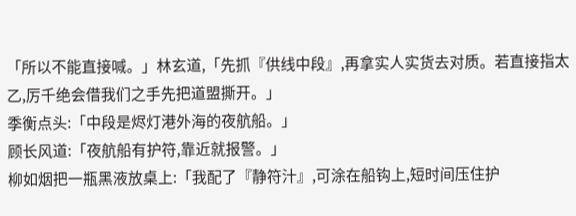「所以不能直接喊。」林玄道,「先抓『供线中段』,再拿实人实货去对质。若直接指太乙,厉千绝会借我们之手先把道盟撕开。」
季衡点头:「中段是烬灯港外海的夜航船。」
顾长风道:「夜航船有护符,靠近就报警。」
柳如烟把一瓶黑液放桌上:「我配了『静符汁』,可涂在船钩上,短时间压住护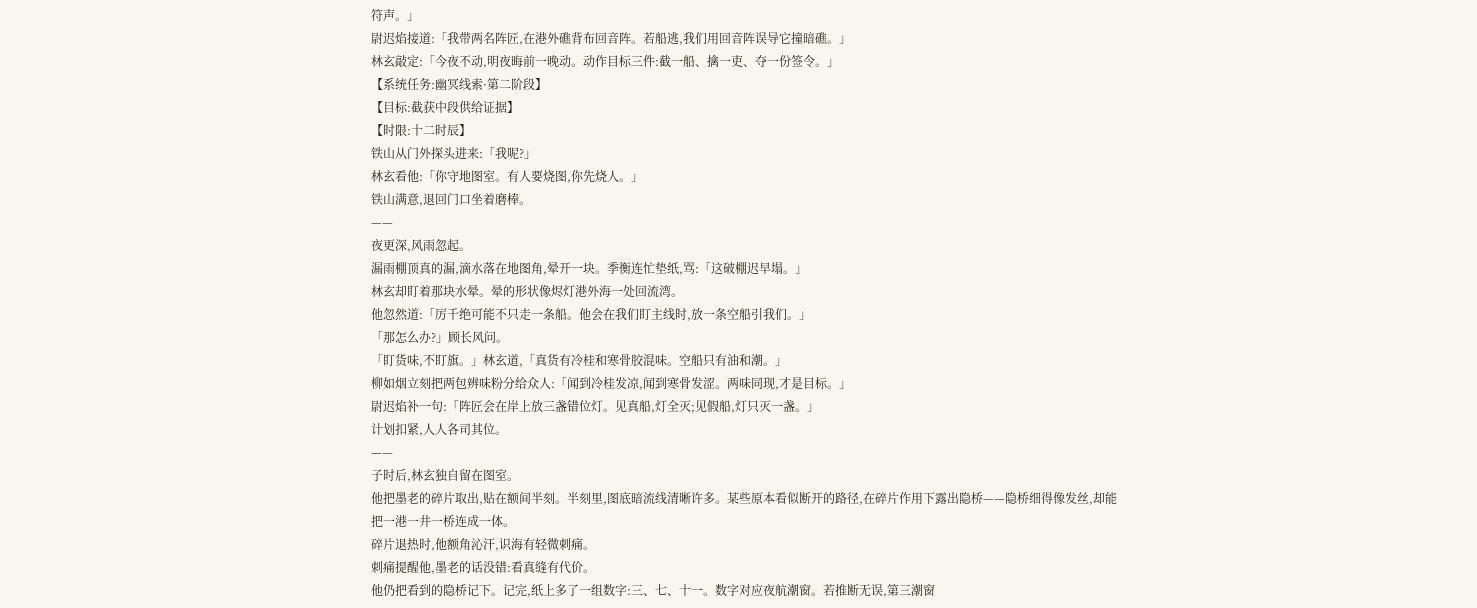符声。」
尉迟焰接道:「我带两名阵匠,在港外礁背布回音阵。若船逃,我们用回音阵误导它撞暗礁。」
林玄敲定:「今夜不动,明夜晦前一晚动。动作目标三件:截一船、擒一吏、夺一份签令。」
【系统任务:幽冥线索·第二阶段】
【目标:截获中段供给证据】
【时限:十二时辰】
铁山从门外探头进来:「我呢?」
林玄看他:「你守地图室。有人要烧图,你先烧人。」
铁山满意,退回门口坐着磨棒。
——
夜更深,风雨忽起。
漏雨棚顶真的漏,滴水落在地图角,晕开一块。季衡连忙垫纸,骂:「这破棚迟早塌。」
林玄却盯着那块水晕。晕的形状像烬灯港外海一处回流湾。
他忽然道:「厉千绝可能不只走一条船。他会在我们盯主线时,放一条空船引我们。」
「那怎么办?」顾长风问。
「盯货味,不盯旗。」林玄道,「真货有冷桂和寒骨胶混味。空船只有油和潮。」
柳如烟立刻把两包辨味粉分给众人:「闻到冷桂发凉,闻到寒骨发涩。两味同现,才是目标。」
尉迟焰补一句:「阵匠会在岸上放三盏错位灯。见真船,灯全灭;见假船,灯只灭一盏。」
计划扣紧,人人各司其位。
——
子时后,林玄独自留在图室。
他把墨老的碎片取出,贴在额间半刻。半刻里,图底暗流线清晰许多。某些原本看似断开的路径,在碎片作用下露出隐桥——隐桥细得像发丝,却能把一港一井一桥连成一体。
碎片退热时,他额角沁汗,识海有轻微刺痛。
刺痛提醒他,墨老的话没错:看真缝有代价。
他仍把看到的隐桥记下。记完,纸上多了一组数字:三、七、十一。数字对应夜航潮窗。若推断无误,第三潮窗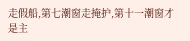走假船,第七潮窗走掩护,第十一潮窗才是主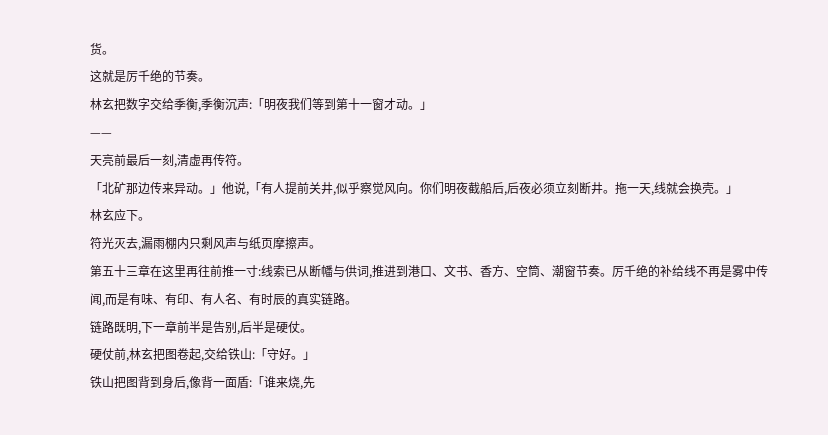货。
这就是厉千绝的节奏。
林玄把数字交给季衡,季衡沉声:「明夜我们等到第十一窗才动。」
——
天亮前最后一刻,清虚再传符。
「北矿那边传来异动。」他说,「有人提前关井,似乎察觉风向。你们明夜截船后,后夜必须立刻断井。拖一天,线就会换壳。」
林玄应下。
符光灭去,漏雨棚内只剩风声与纸页摩擦声。
第五十三章在这里再往前推一寸:线索已从断幡与供词,推进到港口、文书、香方、空筒、潮窗节奏。厉千绝的补给线不再是雾中传闻,而是有味、有印、有人名、有时辰的真实链路。
链路既明,下一章前半是告别,后半是硬仗。
硬仗前,林玄把图卷起,交给铁山:「守好。」
铁山把图背到身后,像背一面盾:「谁来烧,先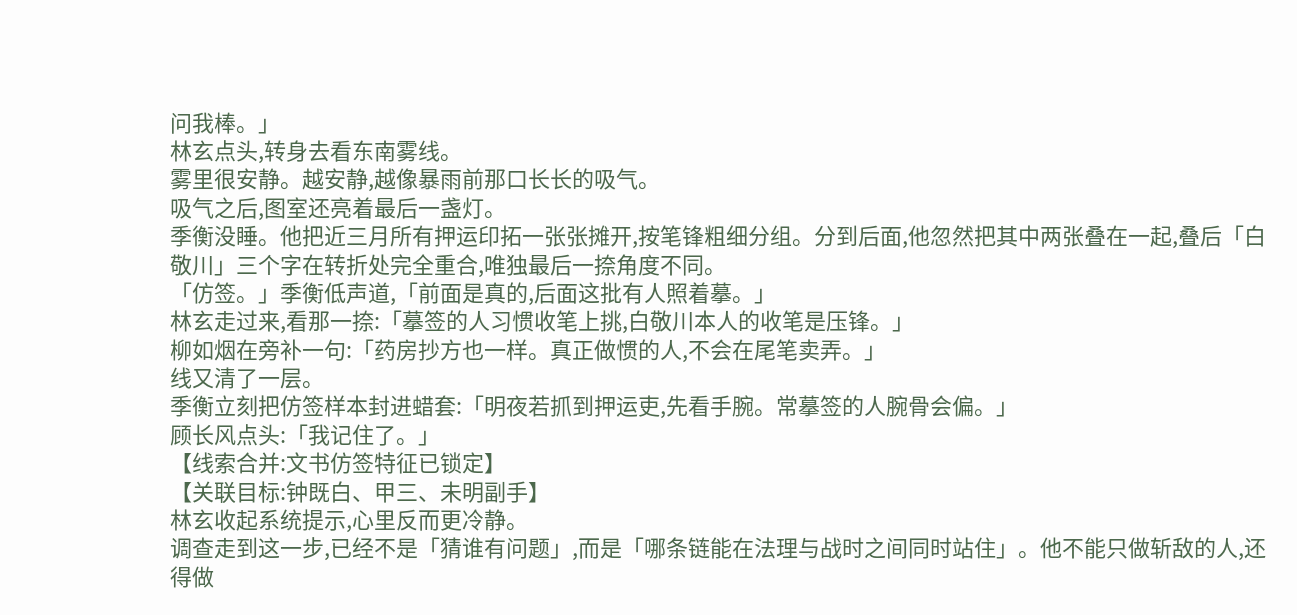问我棒。」
林玄点头,转身去看东南雾线。
雾里很安静。越安静,越像暴雨前那口长长的吸气。
吸气之后,图室还亮着最后一盏灯。
季衡没睡。他把近三月所有押运印拓一张张摊开,按笔锋粗细分组。分到后面,他忽然把其中两张叠在一起,叠后「白敬川」三个字在转折处完全重合,唯独最后一捺角度不同。
「仿签。」季衡低声道,「前面是真的,后面这批有人照着摹。」
林玄走过来,看那一捺:「摹签的人习惯收笔上挑,白敬川本人的收笔是压锋。」
柳如烟在旁补一句:「药房抄方也一样。真正做惯的人,不会在尾笔卖弄。」
线又清了一层。
季衡立刻把仿签样本封进蜡套:「明夜若抓到押运吏,先看手腕。常摹签的人腕骨会偏。」
顾长风点头:「我记住了。」
【线索合并:文书仿签特征已锁定】
【关联目标:钟既白、甲三、未明副手】
林玄收起系统提示,心里反而更冷静。
调查走到这一步,已经不是「猜谁有问题」,而是「哪条链能在法理与战时之间同时站住」。他不能只做斩敌的人,还得做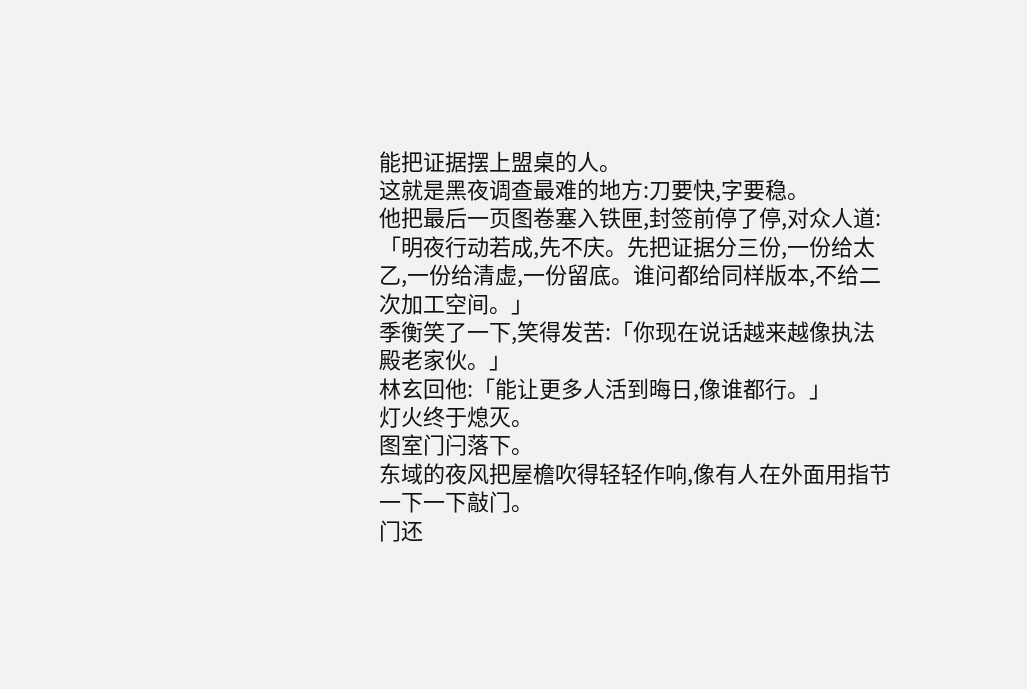能把证据摆上盟桌的人。
这就是黑夜调查最难的地方:刀要快,字要稳。
他把最后一页图卷塞入铁匣,封签前停了停,对众人道:「明夜行动若成,先不庆。先把证据分三份,一份给太乙,一份给清虚,一份留底。谁问都给同样版本,不给二次加工空间。」
季衡笑了一下,笑得发苦:「你现在说话越来越像执法殿老家伙。」
林玄回他:「能让更多人活到晦日,像谁都行。」
灯火终于熄灭。
图室门闩落下。
东域的夜风把屋檐吹得轻轻作响,像有人在外面用指节一下一下敲门。
门还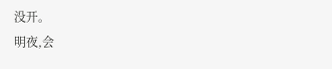没开。
明夜,会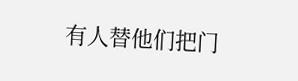有人替他们把门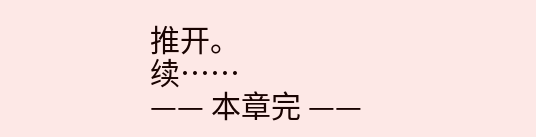推开。
续……
—— 本章完 ——